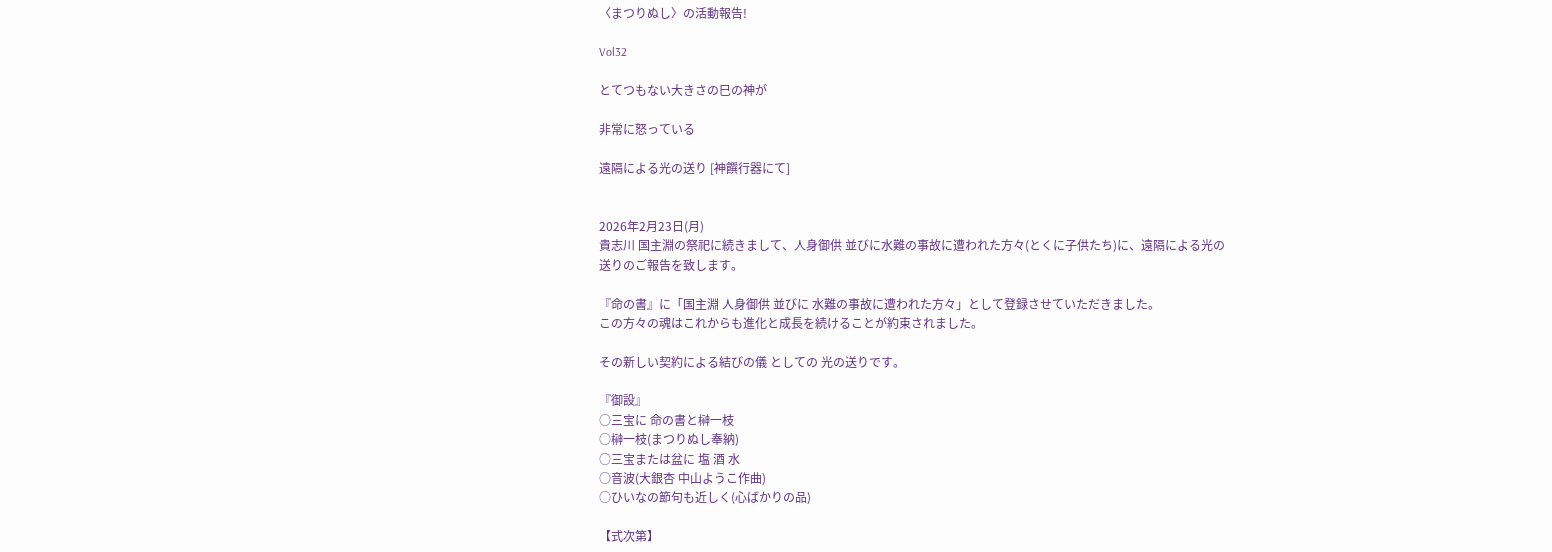〈まつりぬし〉の活動報告!

Vol32

とてつもない大きさの巳の神が

非常に怒っている

遠隔による光の送り [神饌行器にて]


2026年2月23日(月)
貴志川 国主淵の祭祀に続きまして、人身御供 並びに水難の事故に遭われた方々(とくに子供たち)に、遠隔による光の送りのご報告を致します。

『命の書』に「国主淵 人身御供 並びに 水難の事故に遭われた方々」として登録させていただきました。
この方々の魂はこれからも進化と成長を続けることが約束されました。

その新しい契約による結びの儀 としての 光の送りです。

『御設』
○三宝に 命の書と榊一枝
○榊一枝(まつりぬし奉納)
○三宝または盆に 塩 酒 水
○音波(大銀杏 中山ようこ作曲)
○ひいなの節句も近しく(心ばかりの品)

【式次第】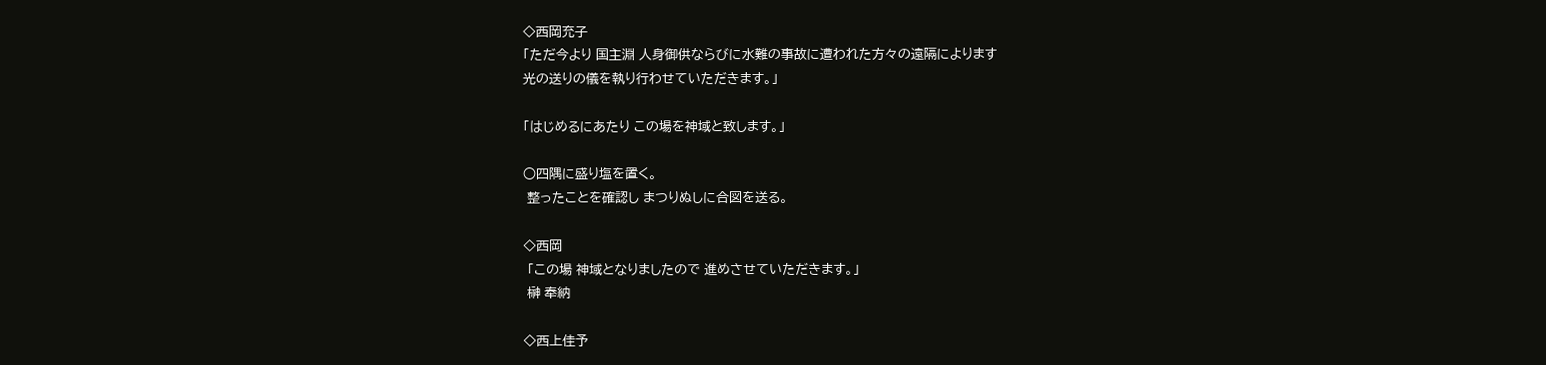◇西岡充子
「ただ今より 国主淵 人身御供ならびに水難の事故に遭われた方々の遠隔によります
光の送りの儀を執り行わせていただきます。」

「はじめるにあたり この場を神域と致します。」

○四隅に盛り塩を置く。
 整ったことを確認し まつりぬしに合図を送る。

◇西岡
 「この場 神域となりましたので 進めさせていただきます。」
 榊 奉納

◇西上佳予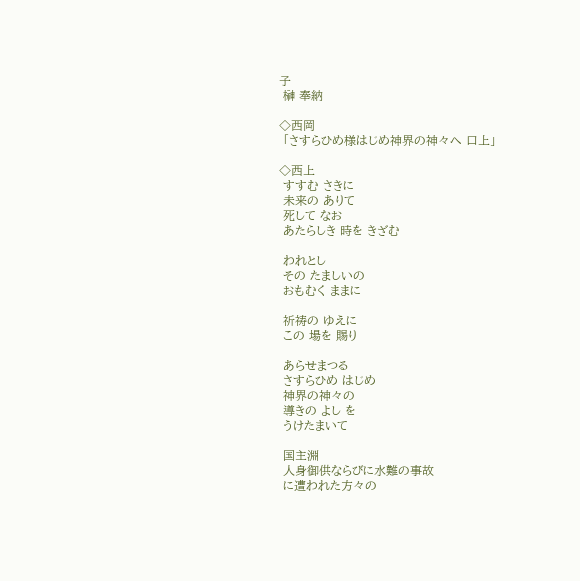子
 榊 奉納

◇西岡
 「さすらひめ様はじめ神界の神々へ 口上」

◇西上
 すすむ さきに
 未来の ありて
 死して なお
 あたらしき 時を きざむ

 われとし
 その たましいの
 おもむく ままに

 祈祷の ゆえに
 この 場を 賜り

 あらせまつる
 さすらひめ はじめ
 神界の神々の
 導きの よし を
 うけたまいて

 国主淵
 人身御供ならびに水難の事故
 に遭われた方々の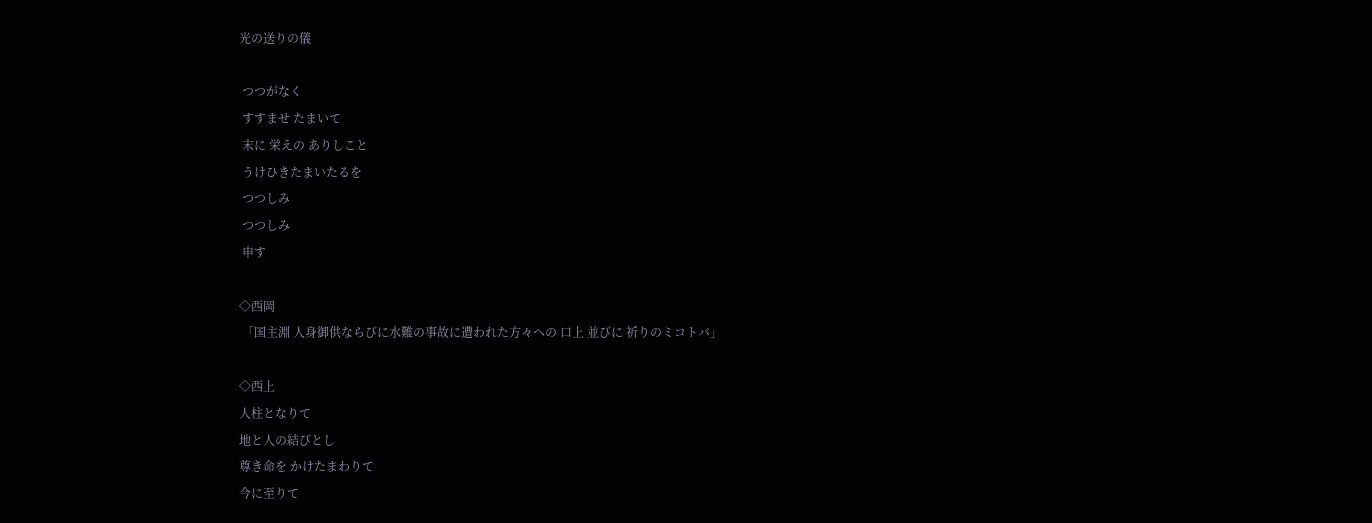光の送りの儀

 つつがなく
 すすませ たまいて
 末に 栄えの ありしこと
 うけひきたまいたるを
 つつしみ
 つつしみ
 申す

◇西岡
 「国主淵 人身御供ならびに水難の事故に遭われた方々への 口上 並びに 祈りのミコトバ」

◇西上
人柱となりて
地と人の結びとし
尊き命を かけたまわりて
今に至りて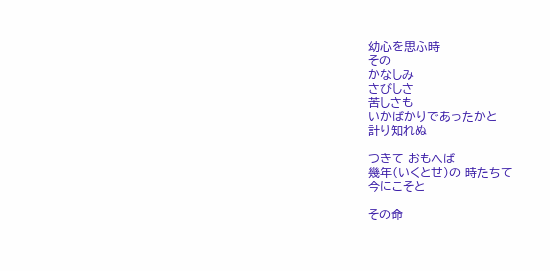幼心を思ふ時
その
かなしみ
さびしさ
苦しさも
いかばかりであったかと
計り知れぬ

つきて おもへば
幾年(いくとせ)の 時たちて
今にこそと

その命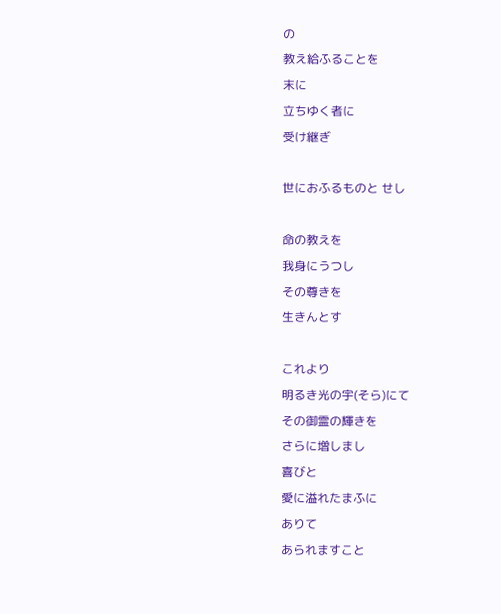の
教え給ふることを
末に
立ちゆく者に
受け継ぎ

世におふるものと せし

命の教えを
我身にうつし
その尊きを
生きんとす

これより
明るき光の宇(そら)にて
その御霊の輝きを
さらに増しまし
喜びと
愛に溢れたまふに
ありて
あられますこと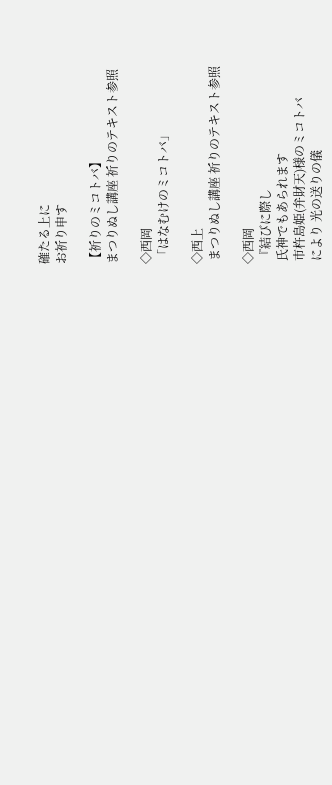確たる上に
お祈り申す

【祈りのミコトバ】
まつりぬし講座 祈りのテキスト参照

◇西岡
 「はなむけのミコトバ」

◇西上
 まつりぬし講座 祈りのテキスト参照

◇西岡
 『結びに際し
 氏神でもあられます
 市杵島姫(弁財天)様のミコトバ
 により 光の送りの儀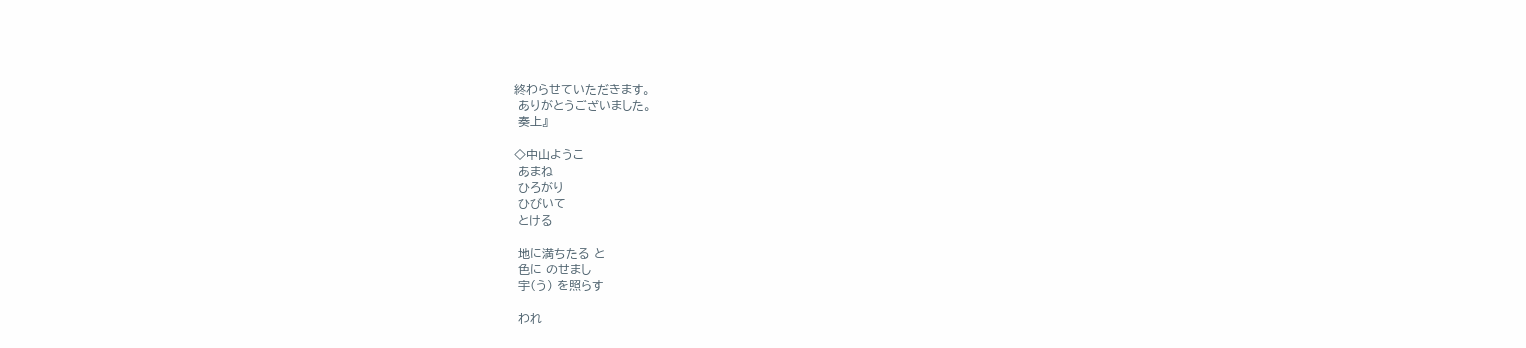終わらせていただきます。
 ありがとうございました。
 奏上』

◇中山ようこ
 あまね
 ひろがり
 ひびいて
 とける

 地に満ちたる と
 色に のせまし
 宇(う) を照らす

 われ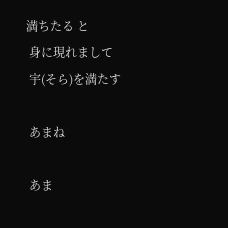満ちたる と
 身に現れまして
 宇(そら)を満たす

 あまね

 あま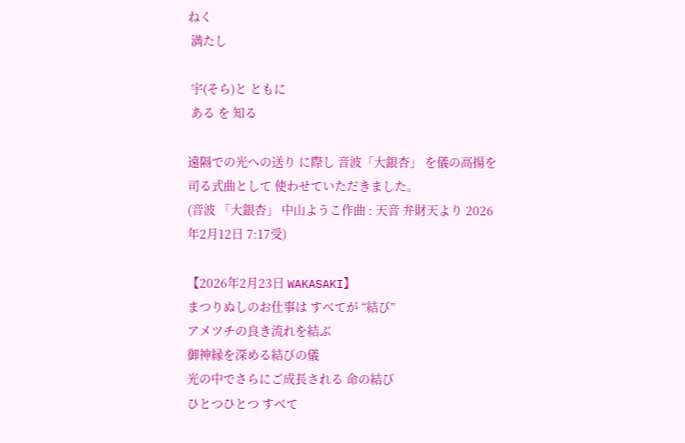ねく
 満たし

 宇(そら)と ともに
 ある を 知る

遠隔での光への送り に際し 音波「大銀杏」 を儀の高揚を司る式曲として 使わせていただきました。
(音波 「大銀杏」 中山ようこ作曲 : 天音 弁財天より 2026年2月12日 7:17受)

【2026年2月23日 WAKASAKI】
まつりぬしのお仕事は すべてが “結び”
アメツチの良き流れを結ぶ
御神縁を深める結びの儀
光の中でさらにご成長される 命の結び
ひとつひとつ すべて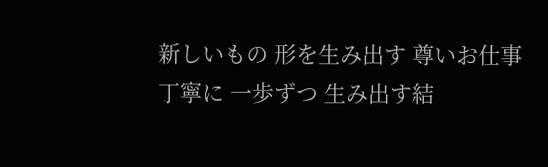新しいもの 形を生み出す 尊いお仕事
丁寧に 一歩ずつ 生み出す結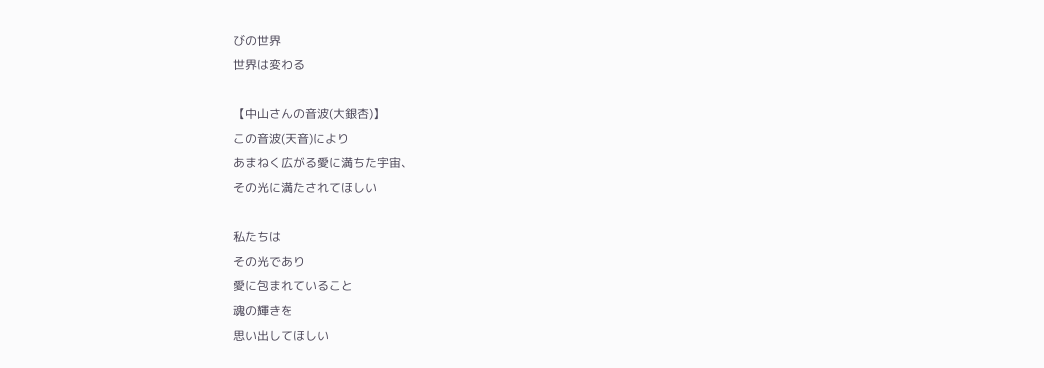びの世界
世界は変わる

【中山さんの音波(大銀杏)】
この音波(天音)により
あまねく広がる愛に満ちた宇宙、
その光に満たされてほしい

私たちは
その光であり
愛に包まれていること
魂の輝きを
思い出してほしい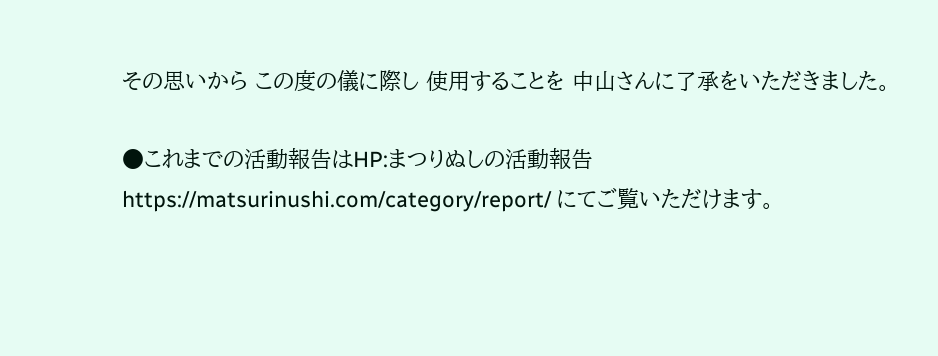その思いから この度の儀に際し 使用することを 中山さんに了承をいただきました。

●これまでの活動報告はHP:まつりぬしの活動報告 https://matsurinushi.com/category/report/ にてご覧いただけます。